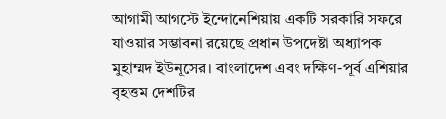আগামী আগস্টে ইন্দোনেশিয়ায় একটি সরকারি সফরে যাওয়ার সম্ভাবনা রয়েছে প্রধান উপদেষ্টা অধ্যাপক মুহাম্মদ ইউনূসের। বাংলাদেশ এবং দক্ষিণ-পূর্ব এশিয়ার বৃহত্তম দেশটির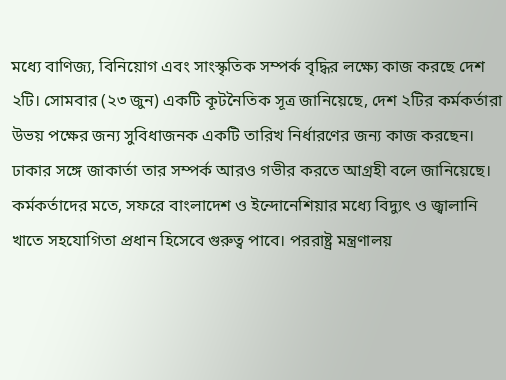মধ্যে বাণিজ্য, বিনিয়োগ এবং সাংস্কৃতিক সম্পর্ক বৃদ্ধির লক্ষ্যে কাজ করছে দেশ ২টি। সোমবার (২৩ জুন) একটি কূটনৈতিক সূত্র জানিয়েছে, দেশ ২টির কর্মকর্তারা উভয় পক্ষের জন্য সুবিধাজনক একটি তারিখ নির্ধারণের জন্য কাজ করছেন। ঢাকার সঙ্গে জাকার্তা তার সম্পর্ক আরও গভীর করতে আগ্রহী বলে জানিয়েছে। কর্মকর্তাদের মতে, সফরে বাংলাদেশ ও ইন্দোনেশিয়ার মধ্যে বিদ্যুৎ ও জ্বালানি খাতে সহযোগিতা প্রধান হিসেবে গুরুত্ব পাবে। পররাষ্ট্র মন্ত্রণালয়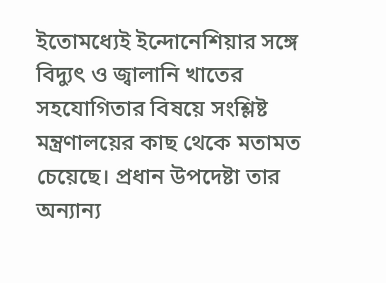ইতোমধ্যেই ইন্দোনেশিয়ার সঙ্গে বিদ্যুৎ ও জ্বালানি খাতের সহযোগিতার বিষয়ে সংশ্লিষ্ট মন্ত্রণালয়ের কাছ থেকে মতামত চেয়েছে। প্রধান উপদেষ্টা তার অন্যান্য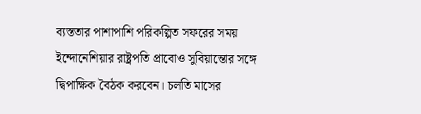ব্যস্ততার পাশাপাশি পরিকল্পিত সফরের সময় ইন্দোনেশিয়ার রাষ্ট্রপতি প্রাবোও সুবিয়ান্তোর সঙ্গে দ্বিপাক্ষিক বৈঠক করবেন। চলতি মাসের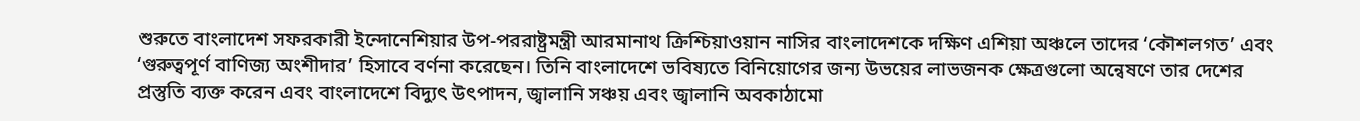শুরুতে বাংলাদেশ সফরকারী ইন্দোনেশিয়ার উপ-পররাষ্ট্রমন্ত্রী আরমানাথ ক্রিশ্চিয়াওয়ান নাসির বাংলাদেশকে দক্ষিণ এশিয়া অঞ্চলে তাদের ‘কৌশলগত’ এবং ‘গুরুত্বপূর্ণ বাণিজ্য অংশীদার’ হিসাবে বর্ণনা করেছেন। তিনি বাংলাদেশে ভবিষ্যতে বিনিয়োগের জন্য উভয়ের লাভজনক ক্ষেত্রগুলো অন্বেষণে তার দেশের প্রস্তুতি ব্যক্ত করেন এবং বাংলাদেশে বিদ্যুৎ উৎপাদন, জ্বালানি সঞ্চয় এবং জ্বালানি অবকাঠামো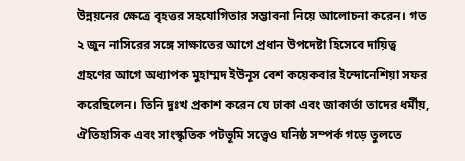উন্নয়নের ক্ষেত্রে বৃহত্তর সহযোগিতার সম্ভাবনা নিয়ে আলোচনা করেন। গত ২ জুন নাসিরের সঙ্গে সাক্ষাতের আগে প্রধান উপদেষ্টা হিসেবে দায়িত্ব গ্রহণের আগে অধ্যাপক মুহাম্মদ ইউনূস বেশ কয়েকবার ইন্দোনেশিয়া সফর করেছিলেন। তিনি দুঃখ প্রকাশ করেন যে ঢাকা এবং জাকার্তা তাদের ধর্মীয়, ঐতিহাসিক এবং সাংস্কৃতিক পটভূমি সত্ত্বেও ঘনিষ্ঠ সম্পর্ক গড়ে তুলতে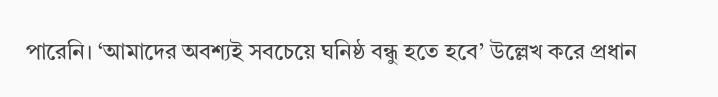পারেনি। ‘আমাদের অবশ্যই সবচেয়ে ঘনিষ্ঠ বন্ধু হতে হবে’ উল্লেখ করে প্রধান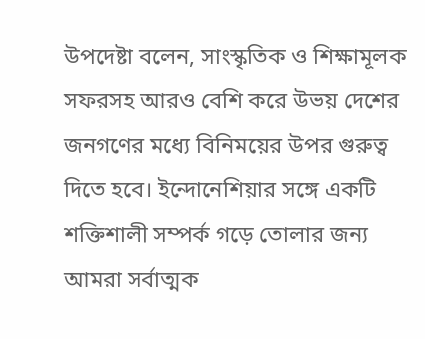উপদেষ্টা বলেন, সাংস্কৃতিক ও শিক্ষামূলক সফরসহ আরও বেশি করে উভয় দেশের জনগণের মধ্যে বিনিময়ের উপর গুরুত্ব দিতে হবে। ইন্দোনেশিয়ার সঙ্গে একটি শক্তিশালী সম্পর্ক গড়ে তোলার জন্য আমরা সর্বাত্মক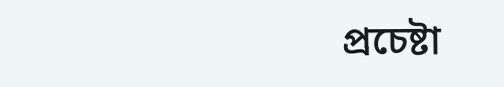প্রচেষ্টা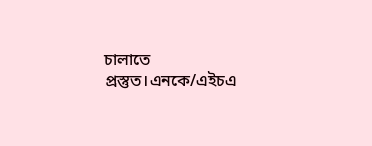চালাতে প্রস্তুত।এনকে/এইচএ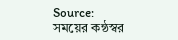Source: সময়ের কন্ঠস্বর